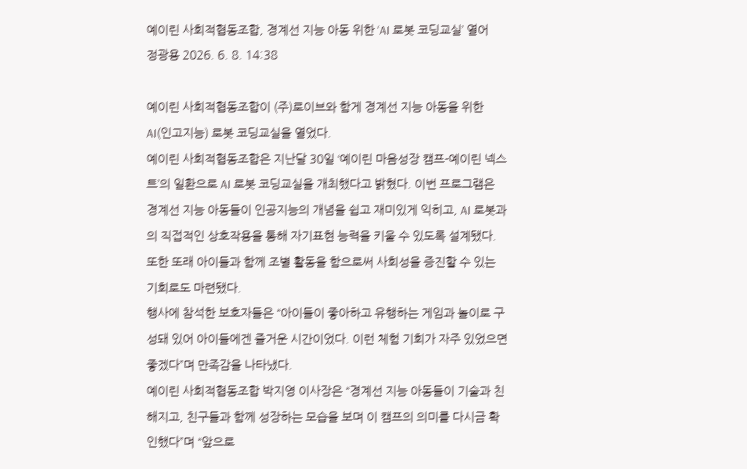예이린 사회적협동조합, 경계선 지능 아동 위한 ‘AI 로봇 코딩교실’ 열어
정광용 2026. 6. 8. 14:38

예이린 사회적협동조합이 (주)로이브와 함게 경계선 지능 아동을 위한 AI(인고지능) 로봇 코딩교실을 열었다.
예이린 사회적협동조합은 지난달 30일 ‘예이린 마음성장 캠프-예이린 넥스트’의 일환으로 AI 로봇 코딩교실을 개최했다고 밝혔다. 이번 프로그램은 경계선 지능 아동들이 인공지능의 개념을 쉽고 재미있게 익히고, AI 로봇과의 직접적인 상호작용을 통해 자기표현 능력을 키울 수 있도록 설계됐다. 또한 또래 아이들과 함께 조별 활동을 함으로써 사회성을 증진할 수 있는 기회로도 마련됐다.
행사에 참석한 보호자들은 “아이들이 좋아하고 유행하는 게임과 놀이로 구성돼 있어 아이들에겐 즐거운 시간이었다. 이런 체험 기회가 자주 있었으면 좋겠다”며 만족감을 나타냈다.
예이린 사회적협동조합 박지영 이사장은 “경계선 지능 아동들이 기술과 친해지고, 친구들과 함께 성장하는 모습을 보며 이 캠프의 의미를 다시금 확인했다”며 “앞으로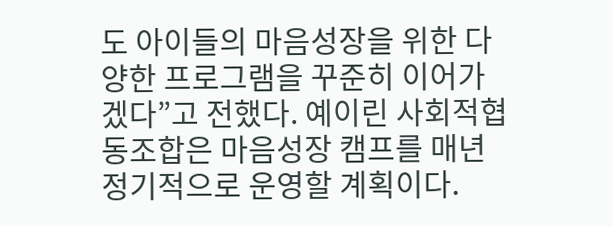도 아이들의 마음성장을 위한 다양한 프로그램을 꾸준히 이어가겠다”고 전했다. 예이린 사회적협동조합은 마음성장 캠프를 매년 정기적으로 운영할 계획이다.